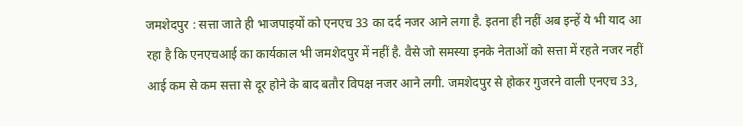जमशेदपुर : सत्ता जाते ही भाजपाइयों को एनएच 33 का दर्द नजर आने लगा है. इतना ही नहीं अब इन्हें ये भी याद आ रहा है कि एनएचआई का कार्यकाल भी जमशेदपुर में नहीं है. वैसे जो समस्या इनके नेताओं को सत्ता में रहते नजर नहीं आई कम से कम सत्ता से दूर होने के बाद बतौर विपक्ष नजर आने लगी. जमशेदपुर से होकर गुजरने वाली एनएच 33,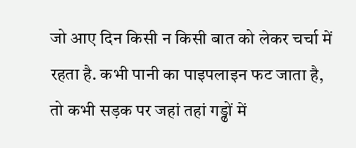जो आए दिन किसी न किसी बात को लेकर चर्चा में रहता है. कभी पानी का पाइपलाइन फट जाता है, तो कभी सड़क पर जहां तहां गड्ढों में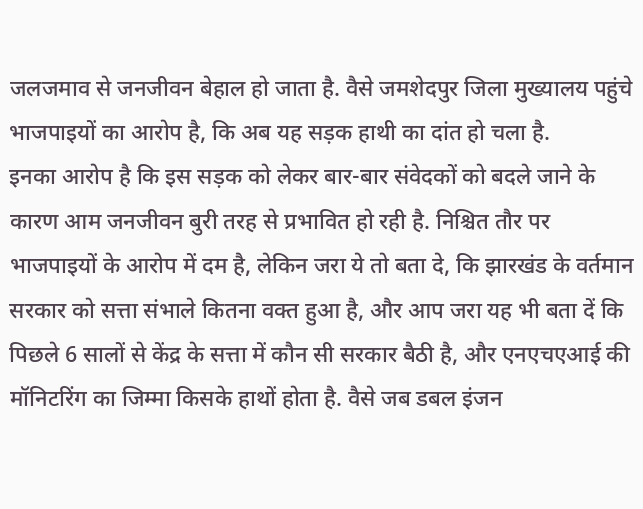जलजमाव से जनजीवन बेहाल हो जाता है. वैसे जमशेदपुर जिला मुख्यालय पहुंचे भाजपाइयों का आरोप है, कि अब यह सड़क हाथी का दांत हो चला है.
इनका आरोप है कि इस सड़क को लेकर बार-बार संवेदकों को बदले जाने के कारण आम जनजीवन बुरी तरह से प्रभावित हो रही है. निश्चित तौर पर भाजपाइयों के आरोप में दम है, लेकिन जरा ये तो बता दे, कि झारखंड के वर्तमान सरकार को सत्ता संभाले कितना वक्त हुआ है, और आप जरा यह भी बता दें कि पिछले 6 सालों से केंद्र के सत्ता में कौन सी सरकार बैठी है, और एनएचएआई की मॉनिटरिंग का जिम्मा किसके हाथों होता है. वैसे जब डबल इंजन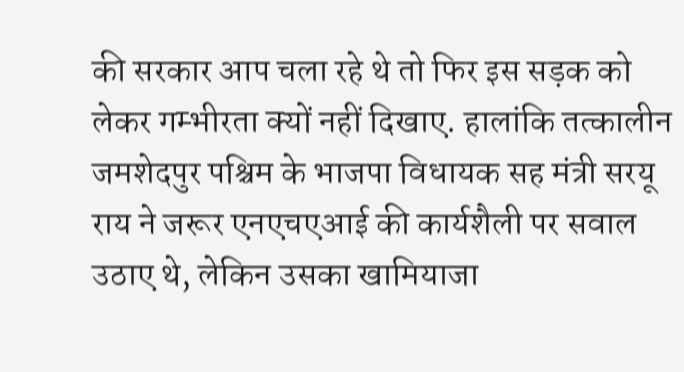की सरकार आप चला रहे थे तो फिर इस सड़क को लेकर गम्भीरता क्यों नहीं दिखाए. हालांकि तत्कालीन जमशेदपुर पश्चिम के भाजपा विधायक सह मंत्री सरयू राय ने जरूर एनएचएआई की कार्यशैली पर सवाल उठाए थे, लेकिन उसका खामियाजा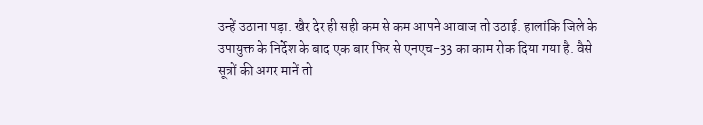उन्हें उठाना पड़ा. खैर देर ही सही कम से कम आपने आवाज तो उठाई. हालांकि जिले के उपायुक्त के निर्देश के बाद एक बार फिर से एनएच-33 का काम रोक दिया गया है. वैसे सूत्रों की अगर मानें तो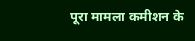पूरा मामला कमीशन के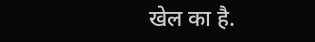खेल का है.